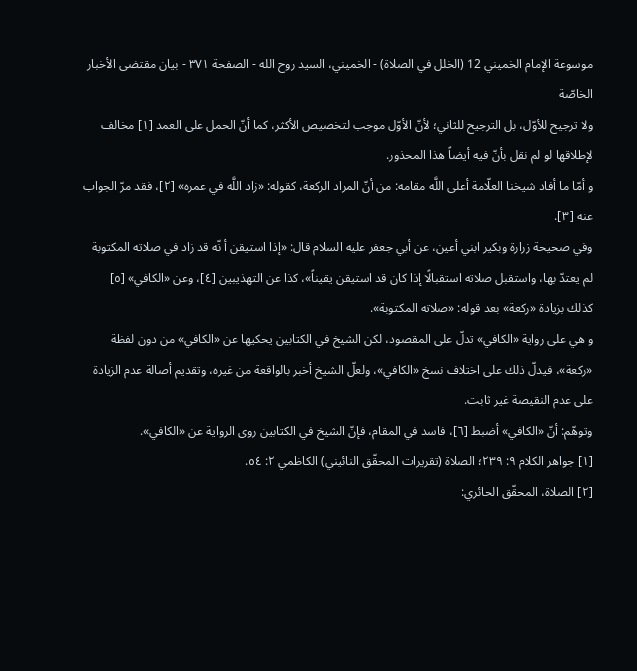موسوعة الإمام الخميني 12 (الخلل في الصلاة) - الخميني، السيد روح الله - الصفحة ٣٧١ - بيان مقتضى الأخبار الخاصّة
ولا ترجيح للأوّل، بل الترجيح للثاني؛ لأنّ الأوّل موجب لتخصيص الأكثر، كما أنّ الحمل على العمد [١] مخالف لإطلاقها لو لم نقل بأنّ فيه أيضاً هذا المحذور.
و أمّا ما أفاد شيخنا العلّامة أعلى اللَّه مقامه: من أنّ المراد الركعة، كقوله: «زاد اللَّه في عمره» [٢]، فقد مرّ الجواب عنه [٣].
وفي صحيحة زرارة وبكير ابني أعين، عن أبي جعفر عليه السلام قال: «إذا استيقن أ نّه قد زاد في صلاته المكتوبة لم يعتدّ بها، واستقبل صلاته استقبالًا إذا كان قد استيقن يقيناً»، كذا عن التهذيبين [٤]، وعن «الكافي» [٥] كذلك بزيادة «ركعة» بعد قوله: «صلاته المكتوبة».
و هي على رواية «الكافي» تدلّ على المقصود، لكن الشيخ في الكتابين يحكيها عن «الكافي» من دون لفظة «ركعة»، فيدلّ ذلك على اختلاف نسخ «الكافي»، ولعلّ الشيخ أخبر بالواقعة من غيره، وتقديم أصالة عدم الزيادة على عدم النقيصة غير ثابت.
وتوهّم: أنّ «الكافي» أضبط [٦]، فاسد في المقام، فإنّ الشيخ في الكتابين روى الرواية عن «الكافي».
[١] جواهر الكلام ٩: ٢٣٩؛ الصلاة (تقريرات المحقّق النائيني) الكاظمي ٢: ٥٤.
[٢] الصلاة، المحقّق الحائري: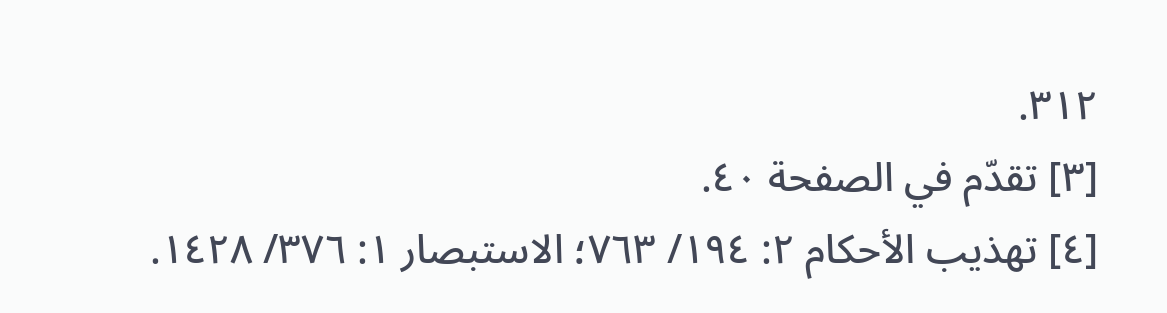٣١٢.
[٣] تقدّم في الصفحة ٤٠.
[٤] تهذيب الأحكام ٢: ١٩٤/ ٧٦٣؛ الاستبصار ١: ٣٧٦/ ١٤٢٨.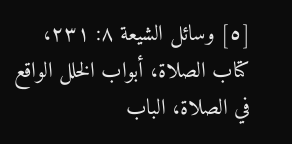[٥] وسائل الشيعة ٨: ٢٣١، كتاب الصلاة، أبواب الخلل الواقع في الصلاة، الباب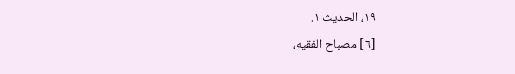١٩، الحديث ١.
[٦] مصباح الفقيه،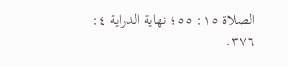الصلاة ١٥: ٥٥؛ نهاية الدراية ٤: ٣٧٦.